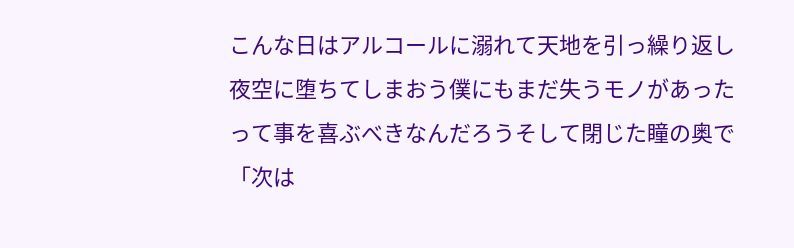こんな日はアルコールに溺れて天地を引っ繰り返し夜空に堕ちてしまおう僕にもまだ失うモノがあったって事を喜ぶべきなんだろうそして閉じた瞳の奥で「次は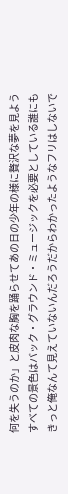何を失うのか」と皮肉な胸を踊らせてあの日の少年の様に贅沢な夢を見ようすべての景色はバック・グラウンド・ミュージックを必要としている誰にもきっと俺なんて見えていないんだろうだからわかったようなフリはしないで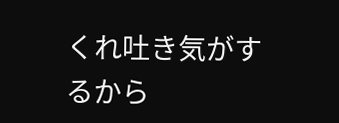くれ吐き気がするから